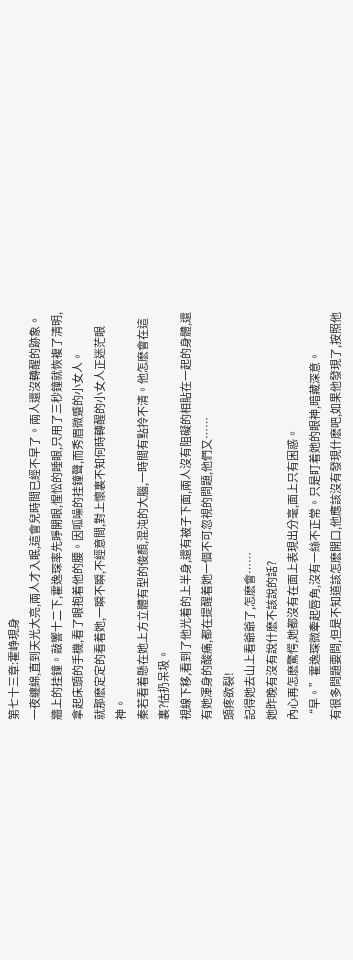第七十三章:霍峥現身
一夜纏綿,直到天光大亮,兩人才入眠,這會兒時間已經不早了。兩人還沒轉醒的跡象。
牆上的挂鐘。敲響十二下,霍逸琛率先睜開眼,惺忪的睡眼,只用了三秒鐘就恢複了清明,拿起床頭的手機,看了眼抱着他的腰。因呱噪的挂鐘聲,而秀眉微蹙的小女人。
就那麽定定的看着她,一瞬不瞬,不經意間,對上懷裏不知何時轉醒的小女人正迷茫眼神。
秦若看着懸在她上方立體有型的俊顏,混沌的大腦,一時間有點拎不清。他怎麽會在這裏?估扔呆圾。
視線下移,看到了他光着的上半身,還有被子下面,兩人沒有阻礙的相貼在一起的身體,還有她渾身的酸痛,都在提醒着她一個不可忽視的問題,他們又……
頭疼欲裂!
記得她去山上看爺爺了,怎麽會……
她昨晚有沒有說什麽不該說的話?
內心再怎麽驚愕,她都沒有在面上表現出分毫,面上只有困惑。
“早。”霍逸琛微牽起唇角,沒有一絲不正常。只是盯着她的眼神,暗藏深意。
有很多問題要問,但是不知道該怎麽開口,他應該沒有發現什麽吧,如果他發現了,按照他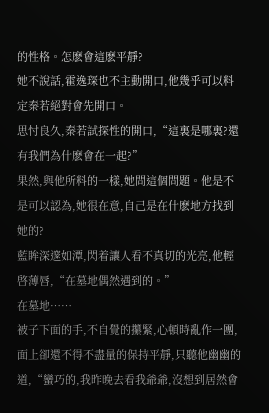的性格。怎麽會這麽平靜?
她不說話,霍逸琛也不主動開口,他幾乎可以料定秦若絕對會先開口。
思忖良久,秦若試探性的開口,“這裏是哪裏?還有我們為什麽會在一起?”
果然,與他所料的一樣,她問這個問題。他是不是可以認為,她很在意,自己是在什麽地方找到她的?
藍眸深邃如潭,閃着讓人看不真切的光亮,他輕啓薄唇,“在墓地偶然遇到的。”
在墓地……
被子下面的手,不自覺的攥緊,心頓時亂作一團,面上卻還不得不盡量的保持平靜,只聽他幽幽的道,“蠻巧的,我昨晚去看我爺爺,沒想到居然會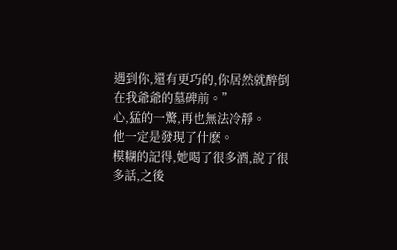遇到你,還有更巧的,你居然就醉倒在我爺爺的墓碑前。”
心,猛的一驚,再也無法冷靜。
他一定是發現了什麽。
模糊的記得,她喝了很多酒,說了很多話,之後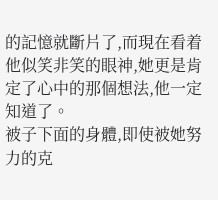的記憶就斷片了,而現在看着他似笑非笑的眼神,她更是肯定了心中的那個想法,他一定知道了。
被子下面的身體,即使被她努力的克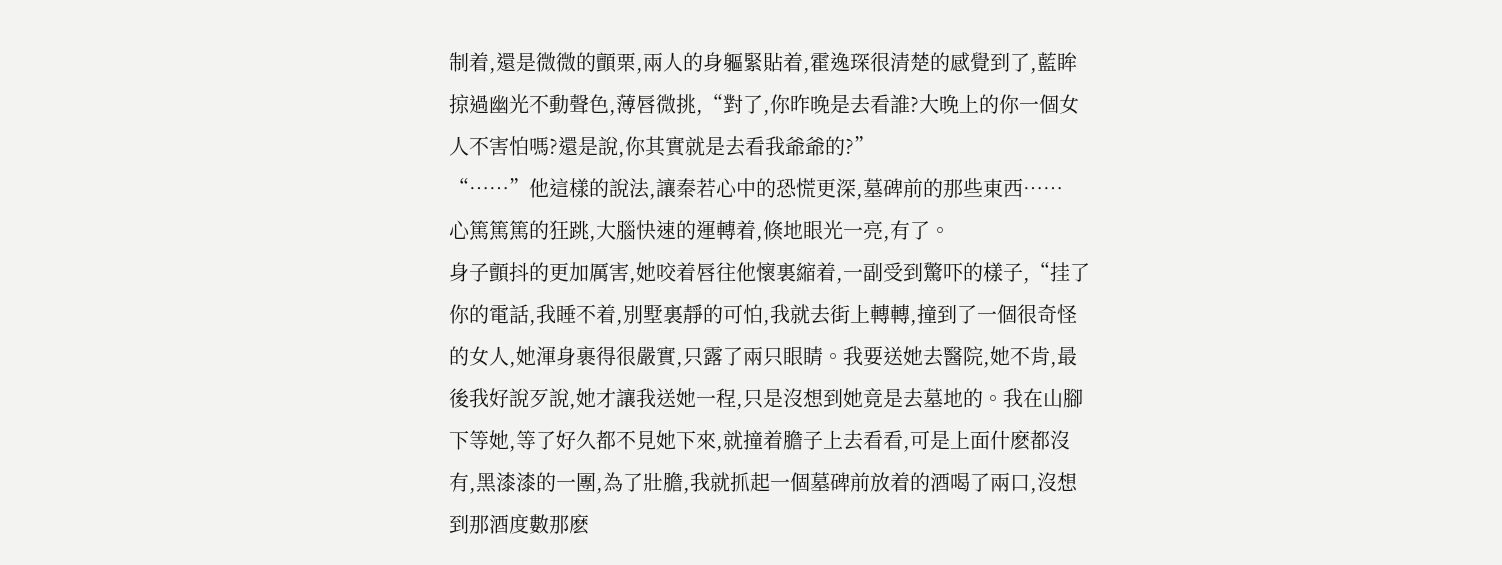制着,還是微微的顫栗,兩人的身軀緊貼着,霍逸琛很清楚的感覺到了,藍眸掠過幽光不動聲色,薄唇微挑,“對了,你昨晚是去看誰?大晚上的你一個女人不害怕嗎?還是說,你其實就是去看我爺爺的?”
“……”他這樣的說法,讓秦若心中的恐慌更深,墓碑前的那些東西……
心篤篤篤的狂跳,大腦快速的運轉着,倏地眼光一亮,有了。
身子顫抖的更加厲害,她咬着唇往他懷裏縮着,一副受到驚吓的樣子,“挂了你的電話,我睡不着,別墅裏靜的可怕,我就去街上轉轉,撞到了一個很奇怪的女人,她渾身裹得很嚴實,只露了兩只眼睛。我要送她去醫院,她不肯,最後我好說歹說,她才讓我送她一程,只是沒想到她竟是去墓地的。我在山腳下等她,等了好久都不見她下來,就撞着膽子上去看看,可是上面什麽都沒有,黑漆漆的一團,為了壯膽,我就抓起一個墓碑前放着的酒喝了兩口,沒想到那酒度數那麽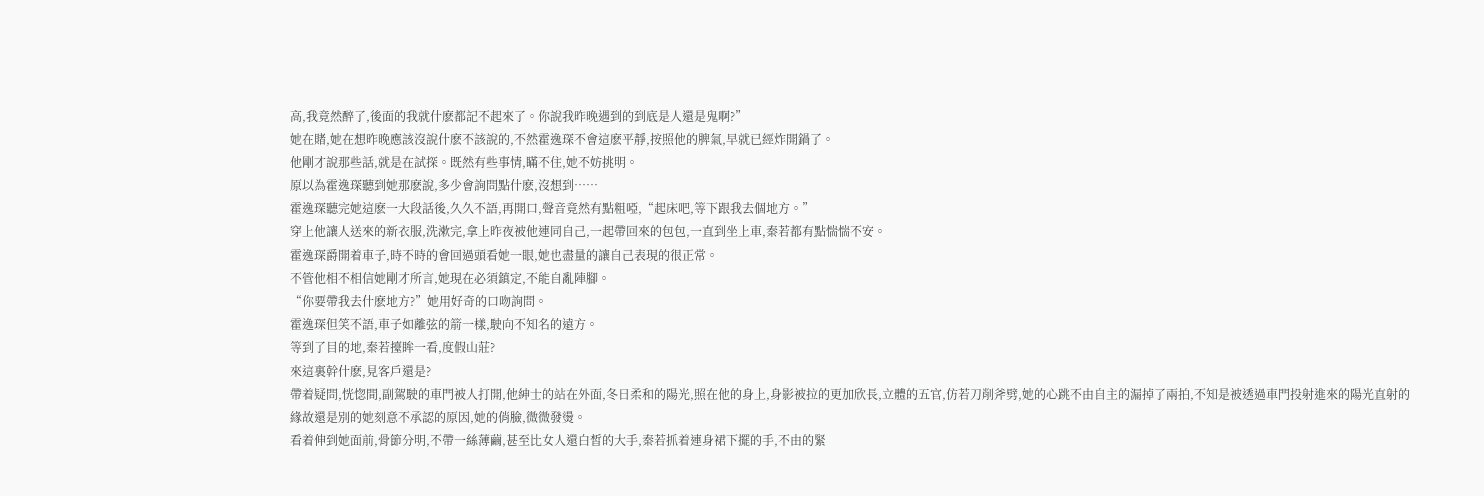高,我竟然醉了,後面的我就什麽都記不起來了。你說我昨晚遇到的到底是人還是鬼啊?”
她在賭,她在想昨晚應該沒說什麽不該說的,不然霍逸琛不會這麽平靜,按照他的脾氣,早就已經炸開鍋了。
他剛才說那些話,就是在試探。既然有些事情,瞞不住,她不妨挑明。
原以為霍逸琛聽到她那麽說,多少會詢問點什麽,沒想到……
霍逸琛聽完她這麽一大段話後,久久不語,再開口,聲音竟然有點粗啞,“起床吧,等下跟我去個地方。”
穿上他讓人送來的新衣服,洗漱完,拿上昨夜被他連同自己,一起帶回來的包包,一直到坐上車,秦若都有點惴惴不安。
霍逸琛爵開着車子,時不時的會回過頭看她一眼,她也盡量的讓自己表現的很正常。
不管他相不相信她剛才所言,她現在必須鎮定,不能自亂陣腳。
“你要帶我去什麽地方?”她用好奇的口吻詢問。
霍逸琛但笑不語,車子如離弦的箭一樣,駛向不知名的遠方。
等到了目的地,秦若擡眸一看,度假山莊?
來這裏幹什麽,見客戶還是?
帶着疑問,恍惚間,副駕駛的車門被人打開,他紳士的站在外面,冬日柔和的陽光,照在他的身上,身影被拉的更加欣長,立體的五官,仿若刀削斧劈,她的心跳不由自主的漏掉了兩拍,不知是被透過車門投射進來的陽光直射的緣故還是別的她刻意不承認的原因,她的俏臉,微微發燙。
看着伸到她面前,骨節分明,不帶一絲薄繭,甚至比女人還白皙的大手,秦若抓着連身裙下擺的手,不由的緊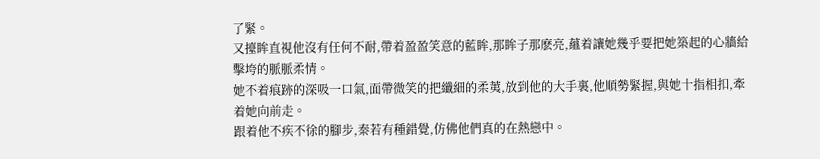了緊。
又擡眸直視他沒有任何不耐,帶着盈盈笑意的藍眸,那眸子那麽亮,蘊着讓她幾乎要把她築起的心牆給擊垮的脈脈柔情。
她不着痕跡的深吸一口氣,面帶微笑的把纖細的柔荑,放到他的大手裏,他順勢緊握,與她十指相扣,牽着她向前走。
跟着他不疾不徐的腳步,秦若有種錯覺,仿佛他們真的在熱戀中。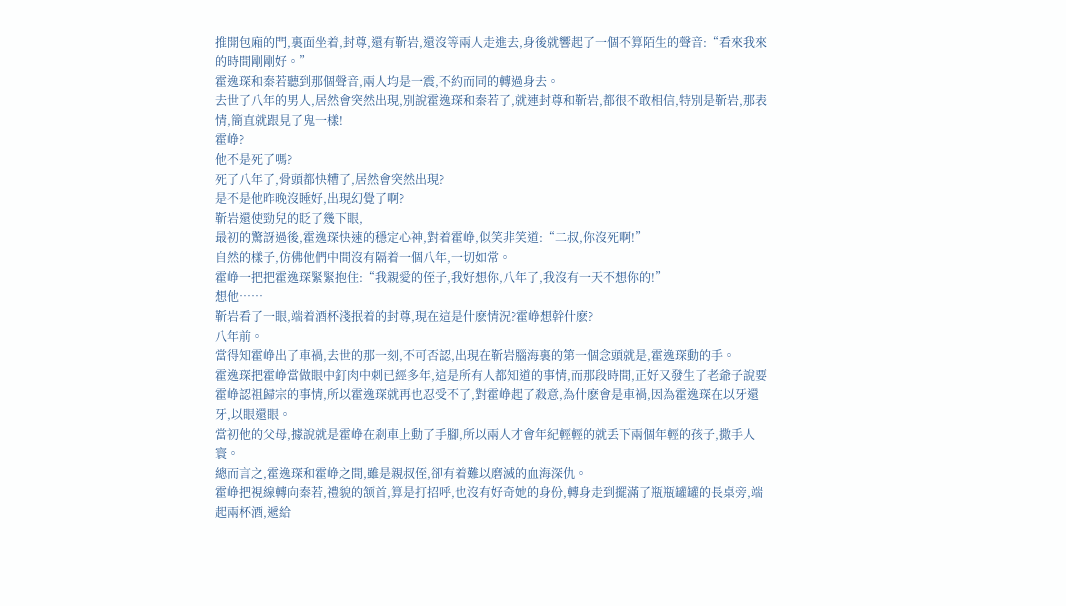推開包廂的門,裏面坐着,封尊,還有靳岩,還沒等兩人走進去,身後就響起了一個不算陌生的聲音:“看來我來的時間剛剛好。”
霍逸琛和秦若聽到那個聲音,兩人均是一震,不約而同的轉過身去。
去世了八年的男人,居然會突然出現,別說霍逸琛和秦若了,就連封尊和靳岩,都很不敢相信,特別是靳岩,那表情,簡直就跟見了鬼一樣!
霍峥?
他不是死了嗎?
死了八年了,骨頭都快糟了,居然會突然出現?
是不是他昨晚沒睡好,出現幻覺了啊?
靳岩還使勁兒的眨了幾下眼,
最初的驚訝過後,霍逸琛快速的穩定心神,對着霍峥,似笑非笑道:“二叔,你沒死啊!”
自然的樣子,仿佛他們中間沒有隔着一個八年,一切如常。
霍峥一把把霍逸琛緊緊抱住:“我親愛的侄子,我好想你,八年了,我沒有一天不想你的!”
想他……
靳岩看了一眼,端着酒杯淺抿着的封尊,現在這是什麽情況?霍峥想幹什麽?
八年前。
當得知霍峥出了車禍,去世的那一刻,不可否認,出現在靳岩腦海裏的第一個念頭就是,霍逸琛動的手。
霍逸琛把霍峥當做眼中釘肉中刺已經多年,這是所有人都知道的事情,而那段時間,正好又發生了老爺子說要霍峥認祖歸宗的事情,所以霍逸琛就再也忍受不了,對霍峥起了殺意,為什麽會是車禍,因為霍逸琛在以牙還牙,以眼還眼。
當初他的父母,據說就是霍峥在剎車上動了手腳,所以兩人才會年紀輕輕的就丢下兩個年輕的孩子,撒手人寰。
總而言之,霍逸琛和霍峥之間,雖是親叔侄,卻有着難以磨滅的血海深仇。
霍峥把視線轉向秦若,禮貌的颔首,算是打招呼,也沒有好奇她的身份,轉身走到擺滿了瓶瓶罐罐的長桌旁,端起兩杯酒,遞給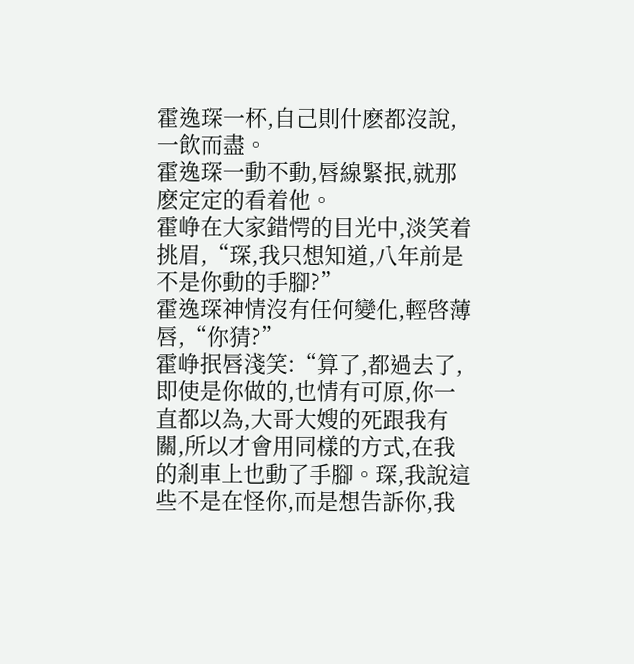霍逸琛一杯,自己則什麽都沒說,一飲而盡。
霍逸琛一動不動,唇線緊抿,就那麽定定的看着他。
霍峥在大家錯愕的目光中,淡笑着挑眉,“琛,我只想知道,八年前是不是你動的手腳?”
霍逸琛神情沒有任何變化,輕啓薄唇,“你猜?”
霍峥抿唇淺笑:“算了,都過去了,即使是你做的,也情有可原,你一直都以為,大哥大嫂的死跟我有關,所以才會用同樣的方式,在我的剎車上也動了手腳。琛,我說這些不是在怪你,而是想告訴你,我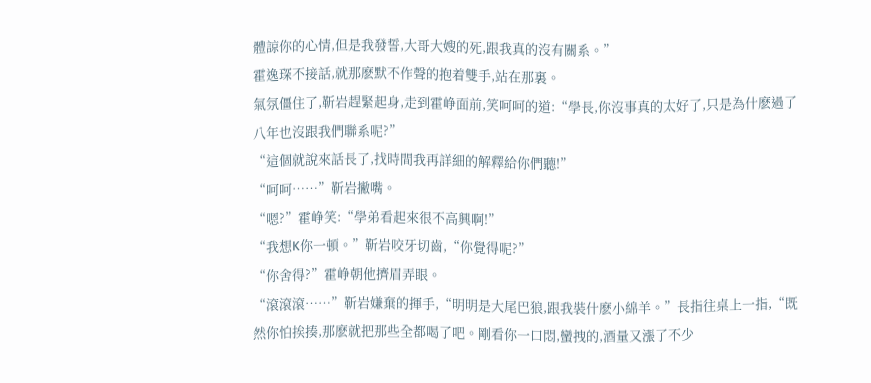體諒你的心情,但是我發誓,大哥大嫂的死,跟我真的沒有關系。”
霍逸琛不接話,就那麽默不作聲的抱着雙手,站在那裏。
氣氛僵住了,靳岩趕緊起身,走到霍峥面前,笑呵呵的道:“學長,你沒事真的太好了,只是為什麽過了八年也沒跟我們聯系呢?”
“這個就說來話長了,找時間我再詳細的解釋給你們聽!”
“呵呵……”靳岩撇嘴。
“嗯?”霍峥笑:“學弟看起來很不高興啊!”
“我想K你一頓。”靳岩咬牙切齒,“你覺得呢?”
“你舍得?”霍峥朝他擠眉弄眼。
“滾滾滾……”靳岩嫌棄的揮手,“明明是大尾巴狼,跟我裝什麽小綿羊。”長指往桌上一指,“既然你怕挨揍,那麽就把那些全都喝了吧。剛看你一口悶,蠻拽的,酒量又漲了不少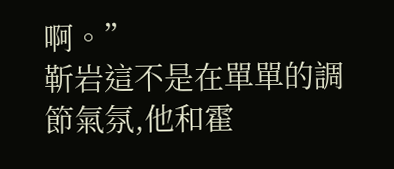啊。”
靳岩這不是在單單的調節氣氛,他和霍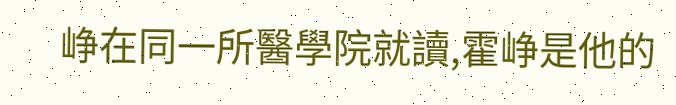峥在同一所醫學院就讀,霍峥是他的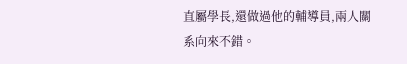直屬學長,還做過他的輔導員,兩人關系向來不錯。